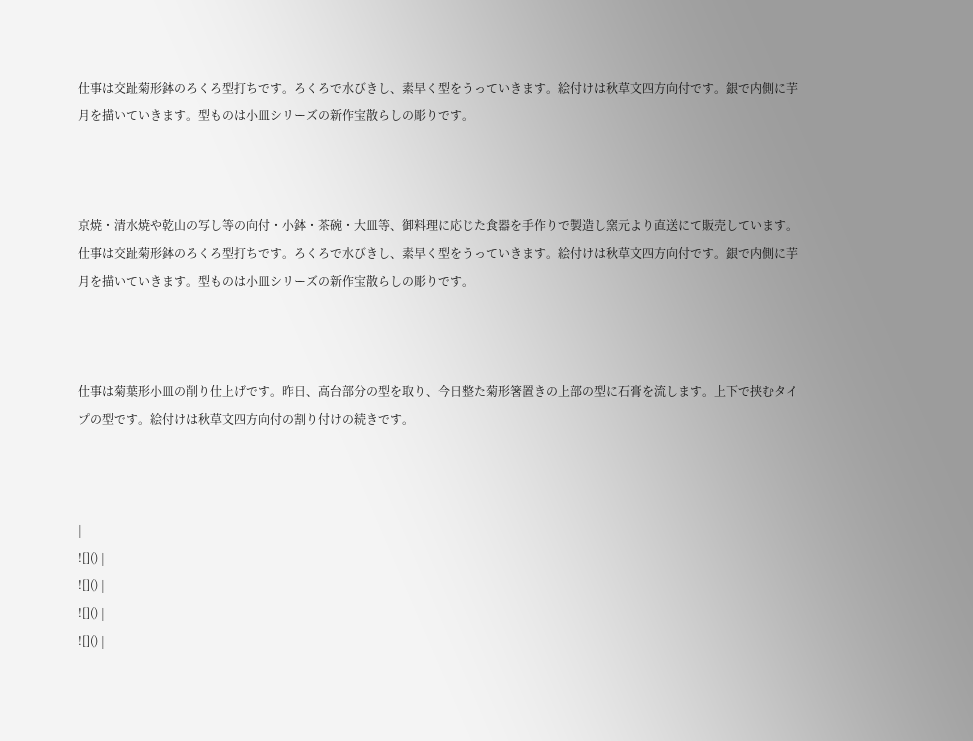仕事は交趾菊形鉢のろくろ型打ちです。ろくろで水びきし、素早く型をうっていきます。絵付けは秋草文四方向付です。銀で内側に芋月を描いていきます。型ものは小皿シリーズの新作宝散らしの彫りです。



京焼・清水焼や乾山の写し等の向付・小鉢・茶碗・大皿等、御料理に応じた食器を手作りで製造し窯元より直送にて販売しています。
仕事は交趾菊形鉢のろくろ型打ちです。ろくろで水びきし、素早く型をうっていきます。絵付けは秋草文四方向付です。銀で内側に芋月を描いていきます。型ものは小皿シリーズの新作宝散らしの彫りです。



仕事は菊葉形小皿の削り仕上げです。昨日、高台部分の型を取り、今日整た菊形箸置きの上部の型に石膏を流します。上下で挟むタイプの型です。絵付けは秋草文四方向付の割り付けの続きです。



|
![]() |
![]() |
![]() |
![]() |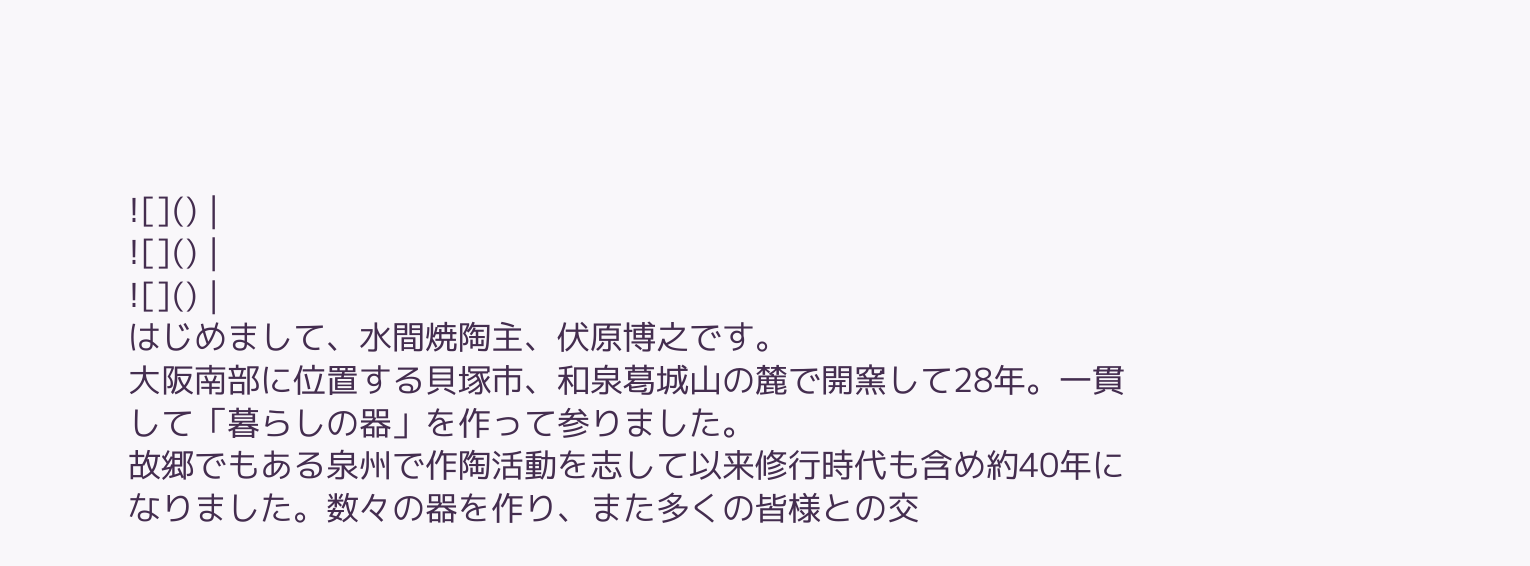![]() |
![]() |
![]() |
はじめまして、水間焼陶主、伏原博之です。
大阪南部に位置する貝塚市、和泉葛城山の麓で開窯して28年。一貫して「暮らしの器」を作って参りました。
故郷でもある泉州で作陶活動を志して以来修行時代も含め約40年になりました。数々の器を作り、また多くの皆様との交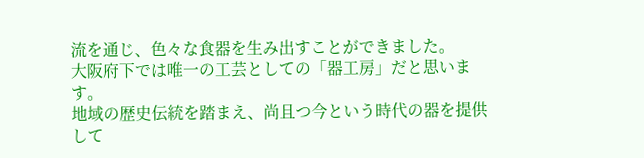流を通じ、色々な食器を生み出すことができました。
大阪府下では唯一の工芸としての「器工房」だと思います。
地域の歴史伝統を踏まえ、尚且つ今という時代の器を提供して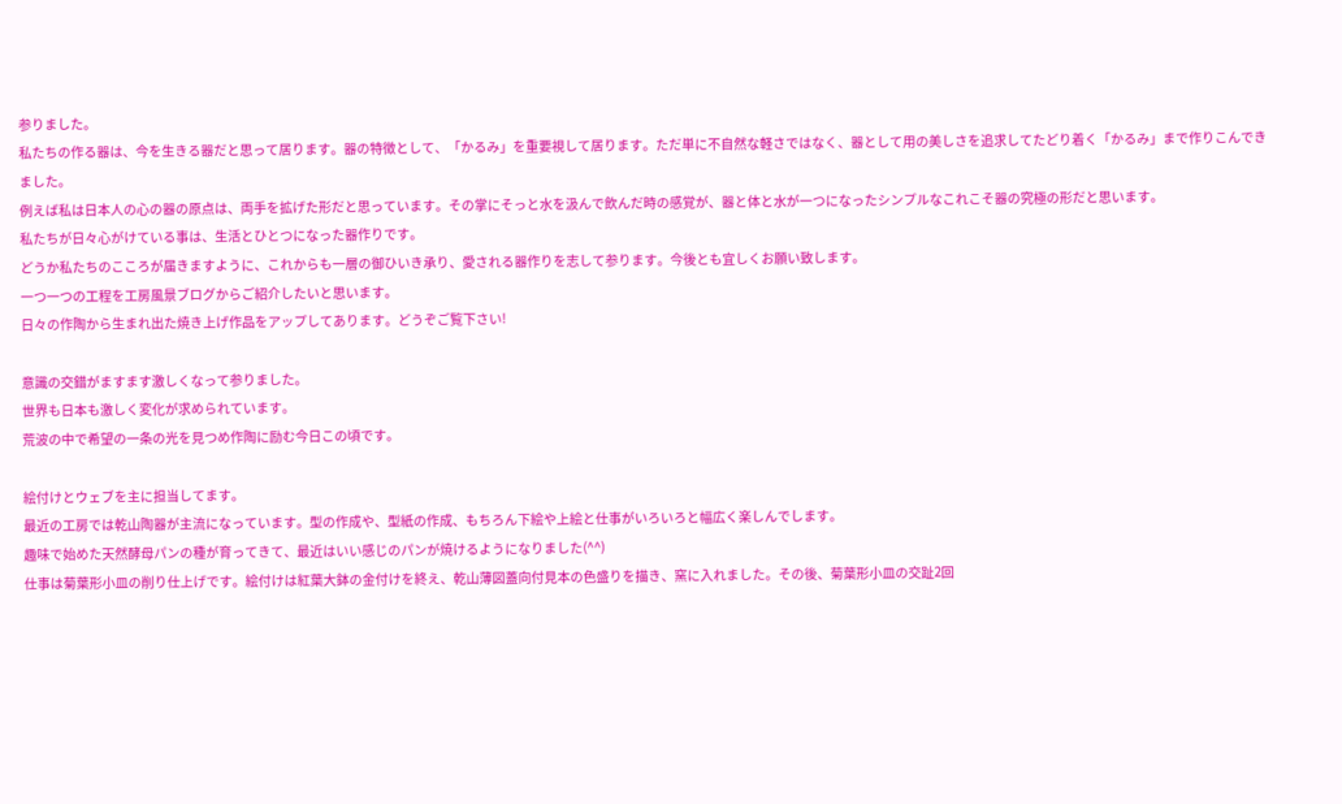参りました。
私たちの作る器は、今を生きる器だと思って居ります。器の特徴として、「かるみ」を重要視して居ります。ただ単に不自然な軽さではなく、器として用の美しさを追求してたどり着く「かるみ」まで作りこんできました。
例えば私は日本人の心の器の原点は、両手を拡げた形だと思っています。その掌にそっと水を汲んで飲んだ時の感覚が、器と体と水が一つになったシンプルなこれこそ器の究極の形だと思います。
私たちが日々心がけている事は、生活とひとつになった器作りです。
どうか私たちのこころが届きますように、これからも一層の御ひいき承り、愛される器作りを志して参ります。今後とも宜しくお願い致します。
一つ一つの工程を工房風景ブログからご紹介したいと思います。
日々の作陶から生まれ出た焼き上げ作品をアップしてあります。どうぞご覧下さい!

意識の交錯がますます激しくなって参りました。
世界も日本も激しく変化が求められています。
荒波の中で希望の一条の光を見つめ作陶に励む今日この頃です。

絵付けとウェブを主に担当してます。
最近の工房では乾山陶器が主流になっています。型の作成や、型紙の作成、もちろん下絵や上絵と仕事がいろいろと幅広く楽しんでします。
趣味で始めた天然酵母パンの種が育ってきて、最近はいい感じのパンが焼けるようになりました(^^)
仕事は菊葉形小皿の削り仕上げです。絵付けは紅葉大鉢の金付けを終え、乾山薄図蓋向付見本の色盛りを描き、窯に入れました。その後、菊葉形小皿の交趾2回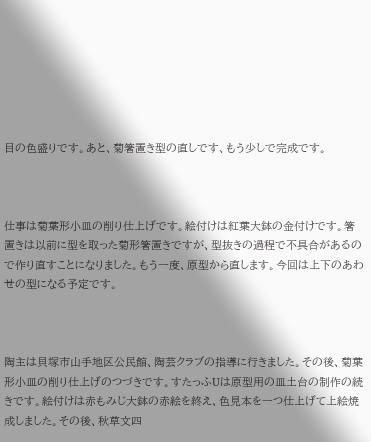目の色盛りです。あと、菊箸置き型の直しです、もう少しで完成です。



仕事は菊葉形小皿の削り仕上げです。絵付けは紅葉大鉢の金付けです。箸置きは以前に型を取った菊形箸置きですが、型抜きの過程で不具合があるので作り直すことになりました。もう一度、原型から直します。今回は上下のあわせの型になる予定です。



陶主は貝塚市山手地区公民館、陶芸クラブの指導に行きました。その後、菊葉形小皿の削り仕上げのつづきです。すたっふUは原型用の皿土台の制作の続きです。絵付けは赤もみじ大鉢の赤絵を終え、色見本を一つ仕上げて上絵焼成しました。その後、秋草文四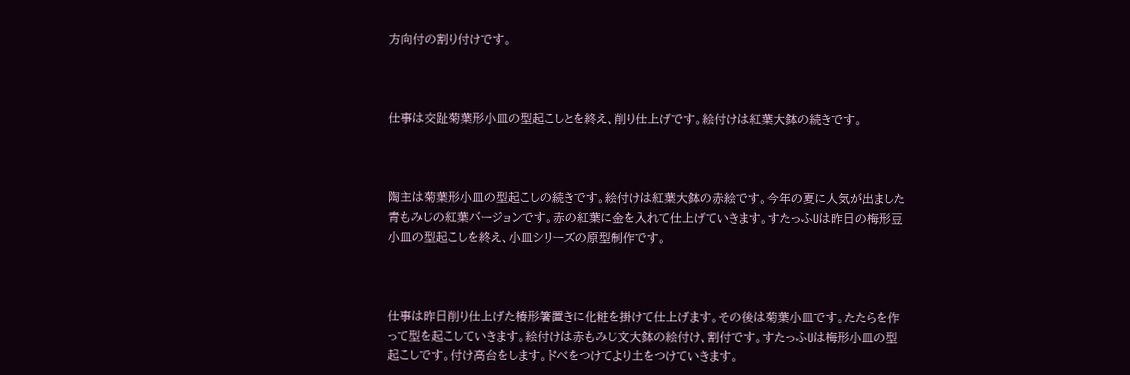方向付の割り付けです。



仕事は交趾菊葉形小皿の型起こしとを終え、削り仕上げです。絵付けは紅葉大鉢の続きです。



陶主は菊葉形小皿の型起こしの続きです。絵付けは紅葉大鉢の赤絵です。今年の夏に人気が出ました青もみじの紅葉バージョンです。赤の紅葉に金を入れて仕上げていきます。すたっふUは昨日の梅形豆小皿の型起こしを終え、小皿シリーズの原型制作です。



仕事は昨日削り仕上げた椿形箸置きに化粧を掛けて仕上げます。その後は菊葉小皿です。たたらを作って型を起こしていきます。絵付けは赤もみじ文大鉢の絵付け、割付です。すたっふUは梅形小皿の型起こしです。付け高台をします。ドべをつけてより土をつけていきます。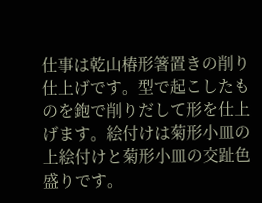仕事は乾山椿形箸置きの削り仕上げです。型で起こしたものを鉋で削りだして形を仕上げます。絵付けは菊形小皿の上絵付けと菊形小皿の交趾色盛りです。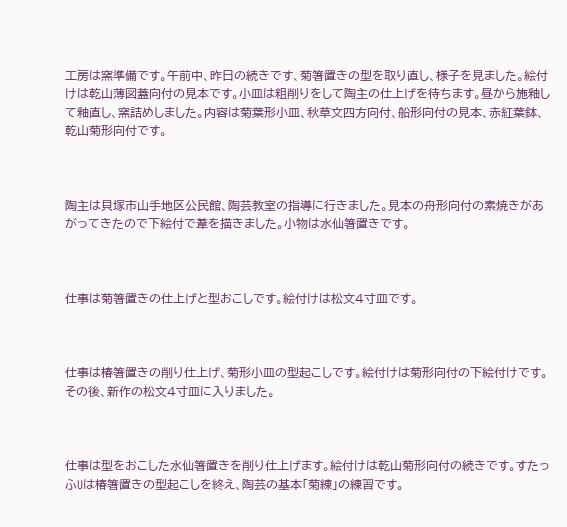工房は窯準備です。午前中、昨日の続きです、菊箸置きの型を取り直し、様子を見ました。絵付けは乾山薄図蓋向付の見本です。小皿は粗削りをして陶主の仕上げを待ちます。昼から施釉して釉直し、窯詰めしました。内容は菊葉形小皿、秋草文四方向付、船形向付の見本、赤紅葉鉢、乾山菊形向付です。



陶主は貝塚市山手地区公民館、陶芸教室の指導に行きました。見本の舟形向付の素焼きがあがってきたので下絵付で葦を描きました。小物は水仙箸置きです。



仕事は菊箸置きの仕上げと型おこしです。絵付けは松文4寸皿です。



仕事は椿箸置きの削り仕上げ、菊形小皿の型起こしです。絵付けは菊形向付の下絵付けです。その後、新作の松文4寸皿に入りました。



仕事は型をおこした水仙箸置きを削り仕上げます。絵付けは乾山菊形向付の続きです。すたっふUは椿箸置きの型起こしを終え、陶芸の基本「菊練」の練習です。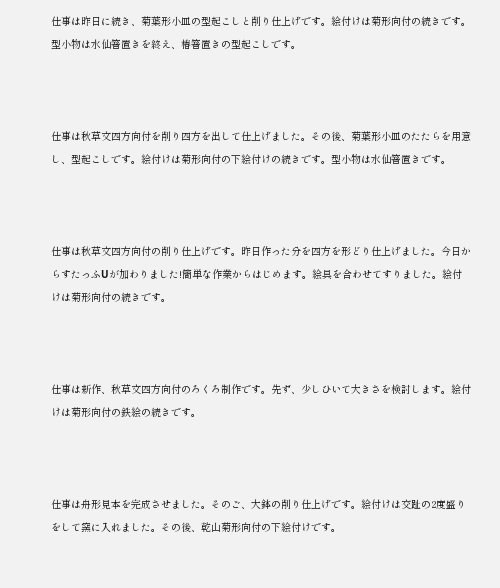仕事は昨日に続き、菊葉形小皿の型起こしと削り仕上げです。絵付けは菊形向付の続きです。型小物は水仙箸置きを終え、椿箸置きの型起こしです。



仕事は秋草文四方向付を削り四方を出して仕上げました。その後、菊葉形小皿のたたらを用意し、型起こしです。絵付けは菊形向付の下絵付けの続きです。型小物は水仙箸置きです。



仕事は秋草文四方向付の削り仕上げです。昨日作った分を四方を形どり仕上げました。今日からすたっふUが加わりました!簡単な作業からはじめます。絵具を合わせてすりました。絵付けは菊形向付の続きです。



仕事は新作、秋草文四方向付のろくろ制作です。先ず、少しひいて大きさを検討します。絵付けは菊形向付の鉄絵の続きです。



仕事は舟形見本を完成させました。そのご、大鉢の削り仕上げです。絵付けは交趾の2度盛りをして窯に入れました。その後、乾山菊形向付の下絵付けです。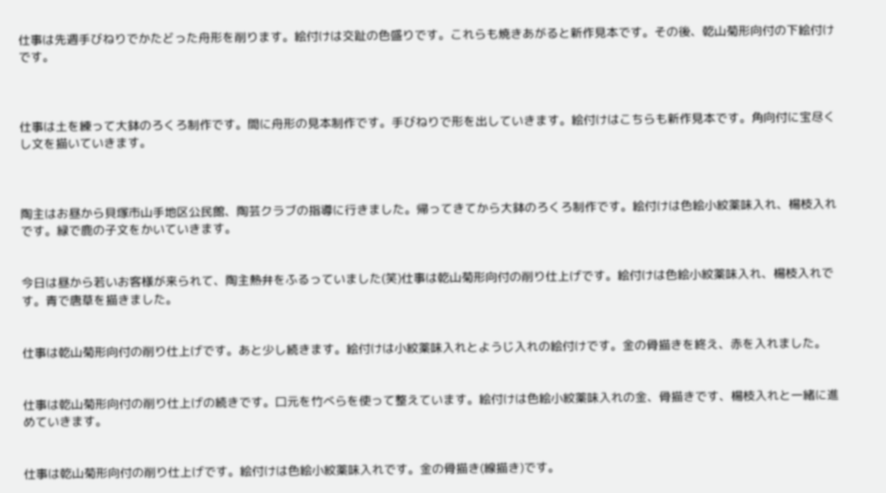仕事は先週手びねりでかたどった舟形を削ります。絵付けは交趾の色盛りです。これらも焼きあがると新作見本です。その後、乾山菊形向付の下絵付けです。



仕事は土を練って大鉢のろくろ制作です。間に舟形の見本制作です。手びねりで形を出していきます。絵付けはこちらも新作見本です。角向付に宝尽くし文を描いていきます。



陶主はお昼から貝塚市山手地区公民館、陶芸クラブの指導に行きました。帰ってきてから大鉢のろくろ制作です。絵付けは色絵小紋薬味入れ、楊枝入れです。緑で鹿の子文をかいていきます。


今日は昼から若いお客様が来られて、陶主熱弁をふるっていました(笑)仕事は乾山菊形向付の削り仕上げです。絵付けは色絵小紋薬味入れ、楊枝入れです。青で唐草を描きました。


仕事は乾山菊形向付の削り仕上げです。あと少し続きます。絵付けは小紋薬味入れとようじ入れの絵付けです。金の骨描きを終え、赤を入れました。


仕事は乾山菊形向付の削り仕上げの続きです。口元を竹べらを使って整えています。絵付けは色絵小紋薬味入れの金、骨描きです、楊枝入れと一緒に進めていきます。


仕事は乾山菊形向付の削り仕上げです。絵付けは色絵小紋薬味入れです。金の骨描き(線描き)です。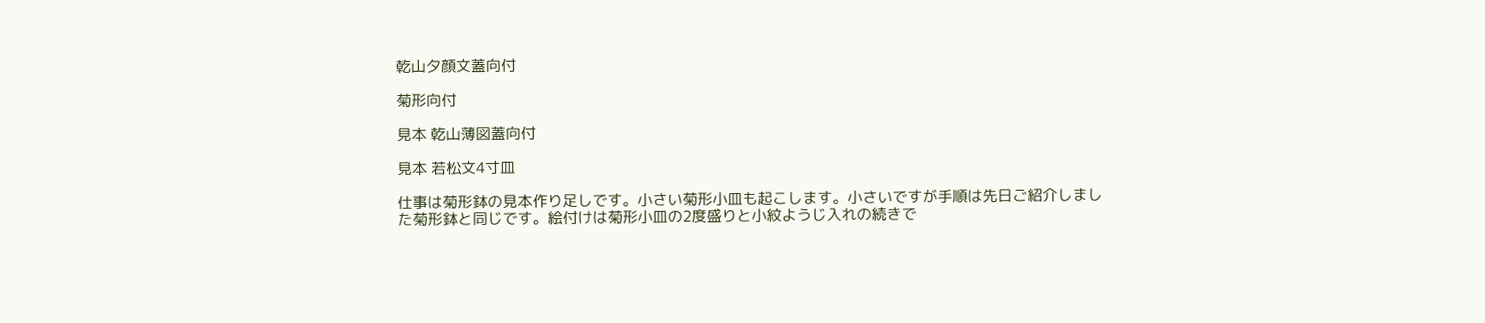乾山夕顔文蓋向付

菊形向付

見本 乾山薄図蓋向付

見本 若松文4寸皿

仕事は菊形鉢の見本作り足しです。小さい菊形小皿も起こします。小さいですが手順は先日ご紹介しました菊形鉢と同じです。絵付けは菊形小皿の2度盛りと小紋ようじ入れの続きで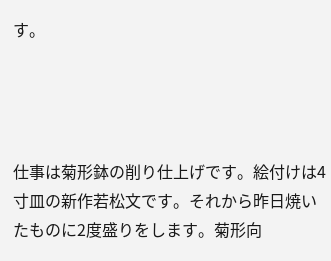す。




仕事は菊形鉢の削り仕上げです。絵付けは4寸皿の新作若松文です。それから昨日焼いたものに2度盛りをします。菊形向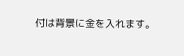付は背景に金を入れます。